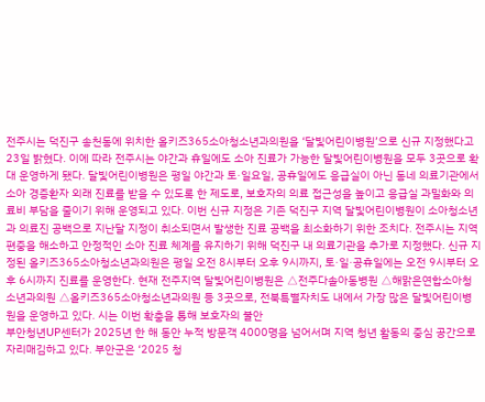전주시는 덕진구 송천동에 위치한 올키즈365소아청소년과의원을 ‘달빛어린이병원’으로 신규 지정했다고 23일 밝혔다. 이에 따라 전주시는 야간과 휴일에도 소아 진료가 가능한 달빛어린이병원을 모두 3곳으로 확대 운영하게 됐다. 달빛어린이병원은 평일 야간과 토·일요일, 공휴일에도 응급실이 아닌 동네 의료기관에서 소아 경증환자 외래 진료를 받을 수 있도록 한 제도로, 보호자의 의료 접근성을 높이고 응급실 과밀화와 의료비 부담을 줄이기 위해 운영되고 있다. 이번 신규 지정은 기존 덕진구 지역 달빛어린이병원이 소아청소년과 의료진 공백으로 지난달 지정이 취소되면서 발생한 진료 공백을 최소화하기 위한 조치다. 전주시는 지역 편중을 해소하고 안정적인 소아 진료 체계를 유지하기 위해 덕진구 내 의료기관을 추가로 지정했다. 신규 지정된 올키즈365소아청소년과의원은 평일 오전 8시부터 오후 9시까지, 토·일·공휴일에는 오전 9시부터 오후 6시까지 진료를 운영한다. 현재 전주지역 달빛어린이병원은 △전주다솔아동병원 △해맑은연합소아청소년과의원 △올키즈365소아청소년과의원 등 3곳으로, 전북특별자치도 내에서 가장 많은 달빛어린이병원을 운영하고 있다. 시는 이번 확충을 통해 보호자의 불안
부안청년UP센터가 2025년 한 해 동안 누적 방문객 4000명을 넘어서며 지역 청년 활동의 중심 공간으로 자리매김하고 있다. 부안군은 ‘2025 청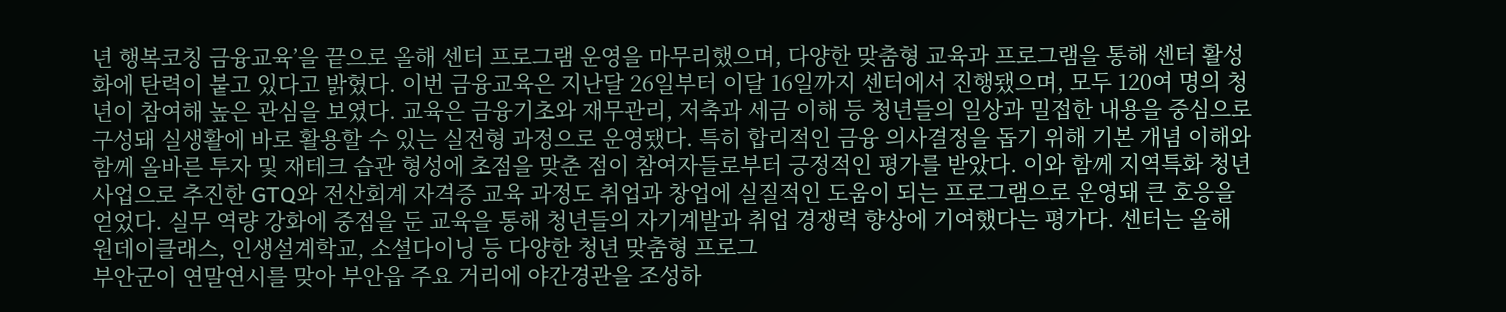년 행복코칭 금융교육’을 끝으로 올해 센터 프로그램 운영을 마무리했으며, 다양한 맞춤형 교육과 프로그램을 통해 센터 활성화에 탄력이 붙고 있다고 밝혔다. 이번 금융교육은 지난달 26일부터 이달 16일까지 센터에서 진행됐으며, 모두 120여 명의 청년이 참여해 높은 관심을 보였다. 교육은 금융기초와 재무관리, 저축과 세금 이해 등 청년들의 일상과 밀접한 내용을 중심으로 구성돼 실생활에 바로 활용할 수 있는 실전형 과정으로 운영됐다. 특히 합리적인 금융 의사결정을 돕기 위해 기본 개념 이해와 함께 올바른 투자 및 재테크 습관 형성에 초점을 맞춘 점이 참여자들로부터 긍정적인 평가를 받았다. 이와 함께 지역특화 청년사업으로 추진한 GTQ와 전산회계 자격증 교육 과정도 취업과 창업에 실질적인 도움이 되는 프로그램으로 운영돼 큰 호응을 얻었다. 실무 역량 강화에 중점을 둔 교육을 통해 청년들의 자기계발과 취업 경쟁력 향상에 기여했다는 평가다. 센터는 올해 원데이클래스, 인생설계학교, 소셜다이닝 등 다양한 청년 맞춤형 프로그
부안군이 연말연시를 맞아 부안읍 주요 거리에 야간경관을 조성하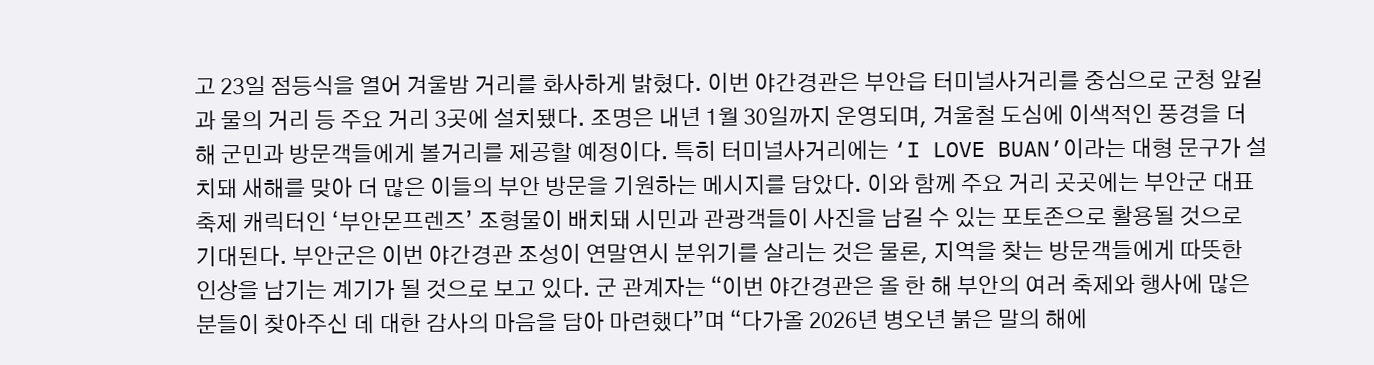고 23일 점등식을 열어 겨울밤 거리를 화사하게 밝혔다. 이번 야간경관은 부안읍 터미널사거리를 중심으로 군청 앞길과 물의 거리 등 주요 거리 3곳에 설치됐다. 조명은 내년 1월 30일까지 운영되며, 겨울철 도심에 이색적인 풍경을 더해 군민과 방문객들에게 볼거리를 제공할 예정이다. 특히 터미널사거리에는 ‘I LOVE BUAN’이라는 대형 문구가 설치돼 새해를 맞아 더 많은 이들의 부안 방문을 기원하는 메시지를 담았다. 이와 함께 주요 거리 곳곳에는 부안군 대표 축제 캐릭터인 ‘부안몬프렌즈’ 조형물이 배치돼 시민과 관광객들이 사진을 남길 수 있는 포토존으로 활용될 것으로 기대된다. 부안군은 이번 야간경관 조성이 연말연시 분위기를 살리는 것은 물론, 지역을 찾는 방문객들에게 따뜻한 인상을 남기는 계기가 될 것으로 보고 있다. 군 관계자는 “이번 야간경관은 올 한 해 부안의 여러 축제와 행사에 많은 분들이 찾아주신 데 대한 감사의 마음을 담아 마련했다”며 “다가올 2026년 병오년 붉은 말의 해에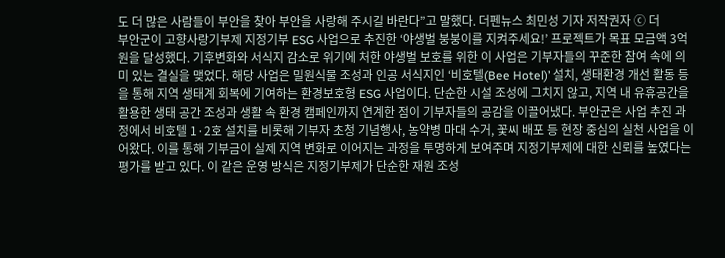도 더 많은 사람들이 부안을 찾아 부안을 사랑해 주시길 바란다”고 말했다. 더펜뉴스 최민성 기자 저작권자 ⓒ 더
부안군이 고향사랑기부제 지정기부 ESG 사업으로 추진한 ‘야생벌 붕붕이를 지켜주세요!’ 프로젝트가 목표 모금액 3억 원을 달성했다. 기후변화와 서식지 감소로 위기에 처한 야생벌 보호를 위한 이 사업은 기부자들의 꾸준한 참여 속에 의미 있는 결실을 맺었다. 해당 사업은 밀원식물 조성과 인공 서식지인 ‘비호텔(Bee Hotel)’ 설치, 생태환경 개선 활동 등을 통해 지역 생태계 회복에 기여하는 환경보호형 ESG 사업이다. 단순한 시설 조성에 그치지 않고, 지역 내 유휴공간을 활용한 생태 공간 조성과 생활 속 환경 캠페인까지 연계한 점이 기부자들의 공감을 이끌어냈다. 부안군은 사업 추진 과정에서 비호텔 1·2호 설치를 비롯해 기부자 초청 기념행사, 농약병 마대 수거, 꽃씨 배포 등 현장 중심의 실천 사업을 이어왔다. 이를 통해 기부금이 실제 지역 변화로 이어지는 과정을 투명하게 보여주며 지정기부제에 대한 신뢰를 높였다는 평가를 받고 있다. 이 같은 운영 방식은 지정기부제가 단순한 재원 조성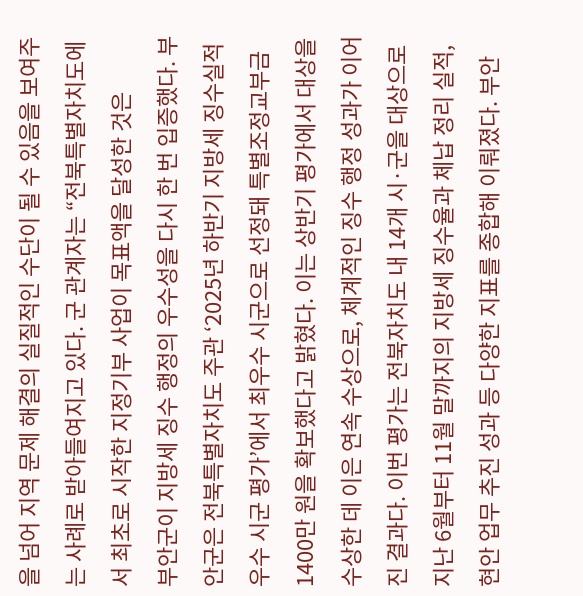을 넘어 지역 문제 해결의 실질적인 수단이 될 수 있음을 보여주는 사례로 받아들여지고 있다. 군 관계자는 “전북특별자치도에서 최초로 시작한 지정기부 사업이 목표액을 달성한 것은
부안군이 지방세 징수 행정의 우수성을 다시 한 번 입증했다. 부안군은 전북특별자치도 주관 ‘2025년 하반기 지방세 징수실적 우수 시군 평가’에서 최우수 시군으로 선정돼 특별조정교부금 1400만 원을 확보했다고 밝혔다. 이는 상반기 평가에서 대상을 수상한 데 이은 연속 수상으로, 체계적인 징수 행정 성과가 이어진 결과다. 이번 평가는 전북자치도 내 14개 시·군을 대상으로 지난 6월부터 11월 말까지의 지방세 징수율과 체납 정리 실적, 현안 업무 추진 성과 등 다양한 지표를 종합해 이뤄졌다. 부안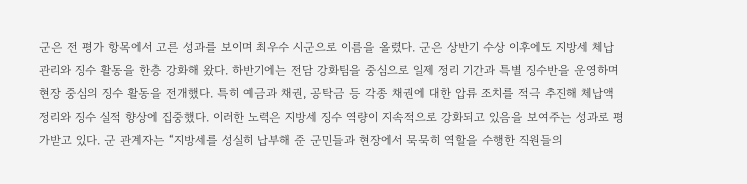군은 전 평가 항목에서 고른 성과를 보이며 최우수 시군으로 이름을 올렸다. 군은 상반기 수상 이후에도 지방세 체납 관리와 징수 활동을 한층 강화해 왔다. 하반기에는 전담 강화팀을 중심으로 일제 정리 기간과 특별 징수반을 운영하며 현장 중심의 징수 활동을 전개했다. 특히 예금과 채권, 공탁금 등 각종 채권에 대한 압류 조치를 적극 추진해 체납액 정리와 징수 실적 향상에 집중했다. 이러한 노력은 지방세 징수 역량이 지속적으로 강화되고 있음을 보여주는 성과로 평가받고 있다. 군 관계자는 “지방세를 성실히 납부해 준 군민들과 현장에서 묵묵히 역할을 수행한 직원들의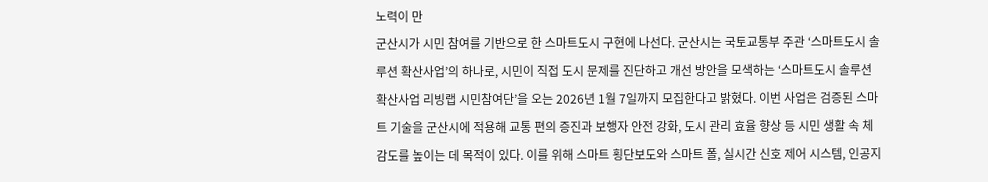노력이 만
군산시가 시민 참여를 기반으로 한 스마트도시 구현에 나선다. 군산시는 국토교통부 주관 ‘스마트도시 솔루션 확산사업’의 하나로, 시민이 직접 도시 문제를 진단하고 개선 방안을 모색하는 ‘스마트도시 솔루션 확산사업 리빙랩 시민참여단’을 오는 2026년 1월 7일까지 모집한다고 밝혔다. 이번 사업은 검증된 스마트 기술을 군산시에 적용해 교통 편의 증진과 보행자 안전 강화, 도시 관리 효율 향상 등 시민 생활 속 체감도를 높이는 데 목적이 있다. 이를 위해 스마트 횡단보도와 스마트 폴, 실시간 신호 제어 시스템, 인공지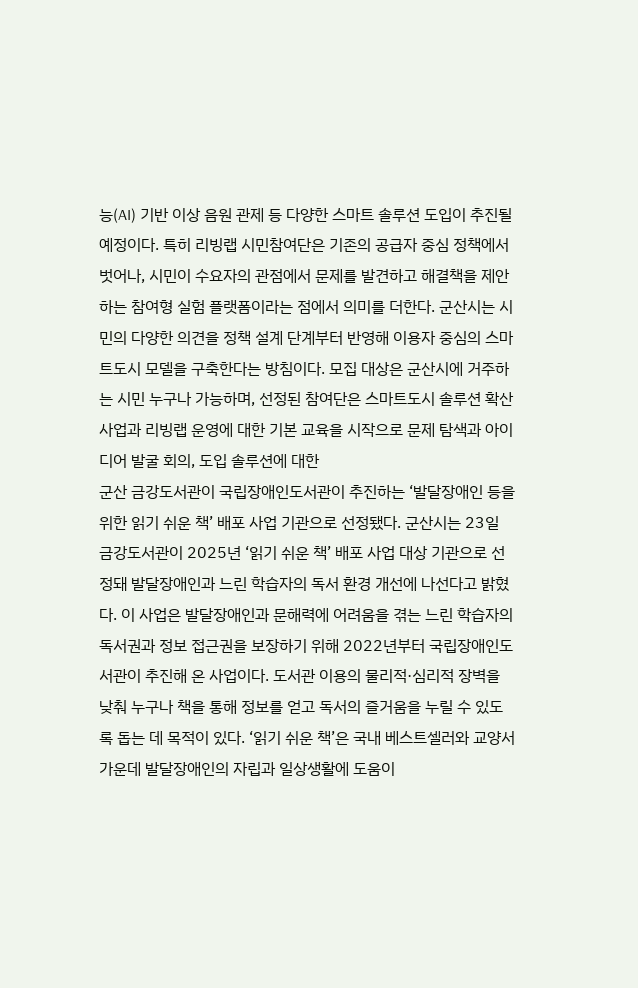능(AI) 기반 이상 음원 관제 등 다양한 스마트 솔루션 도입이 추진될 예정이다. 특히 리빙랩 시민참여단은 기존의 공급자 중심 정책에서 벗어나, 시민이 수요자의 관점에서 문제를 발견하고 해결책을 제안하는 참여형 실험 플랫폼이라는 점에서 의미를 더한다. 군산시는 시민의 다양한 의견을 정책 설계 단계부터 반영해 이용자 중심의 스마트도시 모델을 구축한다는 방침이다. 모집 대상은 군산시에 거주하는 시민 누구나 가능하며, 선정된 참여단은 스마트도시 솔루션 확산사업과 리빙랩 운영에 대한 기본 교육을 시작으로 문제 탐색과 아이디어 발굴 회의, 도입 솔루션에 대한
군산 금강도서관이 국립장애인도서관이 추진하는 ‘발달장애인 등을 위한 읽기 쉬운 책’ 배포 사업 기관으로 선정됐다. 군산시는 23일 금강도서관이 2025년 ‘읽기 쉬운 책’ 배포 사업 대상 기관으로 선정돼 발달장애인과 느린 학습자의 독서 환경 개선에 나선다고 밝혔다. 이 사업은 발달장애인과 문해력에 어려움을 겪는 느린 학습자의 독서권과 정보 접근권을 보장하기 위해 2022년부터 국립장애인도서관이 추진해 온 사업이다. 도서관 이용의 물리적·심리적 장벽을 낮춰 누구나 책을 통해 정보를 얻고 독서의 즐거움을 누릴 수 있도록 돕는 데 목적이 있다. ‘읽기 쉬운 책’은 국내 베스트셀러와 교양서 가운데 발달장애인의 자립과 일상생활에 도움이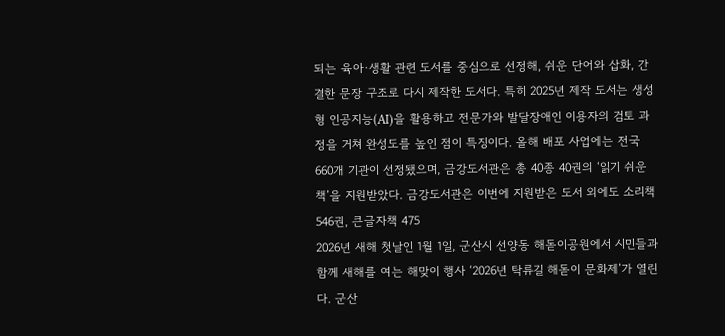되는 육아·생활 관련 도서를 중심으로 선정해, 쉬운 단어와 삽화, 간결한 문장 구조로 다시 제작한 도서다. 특히 2025년 제작 도서는 생성형 인공지능(AI)을 활용하고 전문가와 발달장애인 이용자의 검토 과정을 거쳐 완성도를 높인 점이 특징이다. 올해 배포 사업에는 전국 660개 기관이 선정됐으며, 금강도서관은 총 40종 40권의 ‘읽기 쉬운 책’을 지원받았다. 금강도서관은 이번에 지원받은 도서 외에도 소리책 546권, 큰글자책 475
2026년 새해 첫날인 1월 1일, 군산시 선양동 해돋이공원에서 시민들과 함께 새해를 여는 해맞이 행사 ‘2026년 탁류길 해돋이 문화제’가 열린다. 군산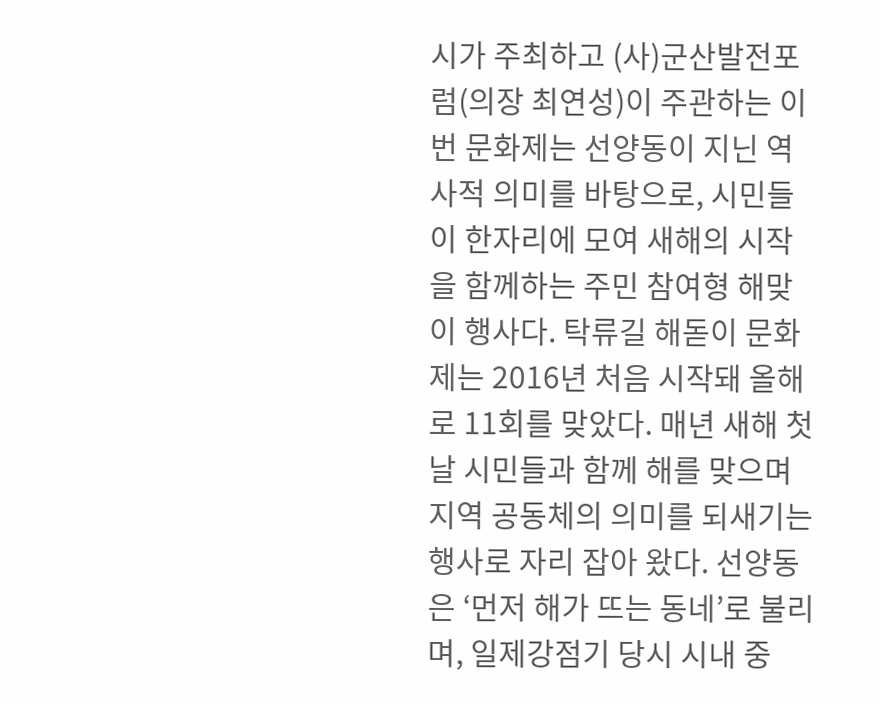시가 주최하고 (사)군산발전포럼(의장 최연성)이 주관하는 이번 문화제는 선양동이 지닌 역사적 의미를 바탕으로, 시민들이 한자리에 모여 새해의 시작을 함께하는 주민 참여형 해맞이 행사다. 탁류길 해돋이 문화제는 2016년 처음 시작돼 올해로 11회를 맞았다. 매년 새해 첫날 시민들과 함께 해를 맞으며 지역 공동체의 의미를 되새기는 행사로 자리 잡아 왔다. 선양동은 ‘먼저 해가 뜨는 동네’로 불리며, 일제강점기 당시 시내 중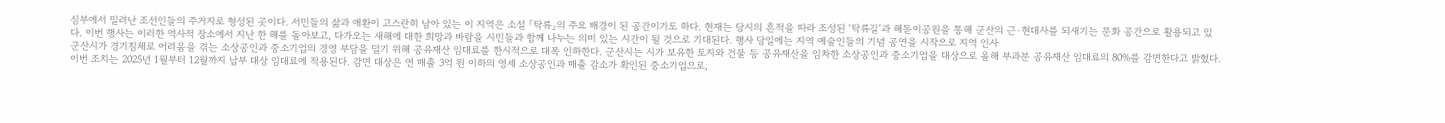심부에서 밀려난 조선인들의 주거지로 형성된 곳이다. 서민들의 삶과 애환이 고스란히 남아 있는 이 지역은 소설 「탁류」의 주요 배경이 된 공간이기도 하다. 현재는 당시의 흔적을 따라 조성된 ‘탁류길’과 해돋이공원을 통해 군산의 근·현대사를 되새기는 문화 공간으로 활용되고 있다. 이번 행사는 이러한 역사적 장소에서 지난 한 해를 돌아보고, 다가오는 새해에 대한 희망과 바람을 시민들과 함께 나누는 의미 있는 시간이 될 것으로 기대된다. 행사 당일에는 지역 예술인들의 기념 공연을 시작으로 지역 인사
군산시가 경기침체로 어려움을 겪는 소상공인과 중소기업의 경영 부담을 덜기 위해 공유재산 임대료를 한시적으로 대폭 인하한다. 군산시는 시가 보유한 토지와 건물 등 공유재산을 임차한 소상공인과 중소기업을 대상으로 올해 부과분 공유재산 임대료의 80%를 감면한다고 밝혔다. 이번 조치는 2025년 1월부터 12월까지 납부 대상 임대료에 적용된다. 감면 대상은 연 매출 3억 원 이하의 영세 소상공인과 매출 감소가 확인된 중소기업으로,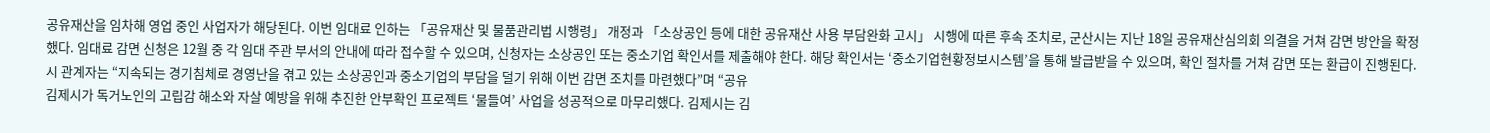공유재산을 임차해 영업 중인 사업자가 해당된다. 이번 임대료 인하는 「공유재산 및 물품관리법 시행령」 개정과 「소상공인 등에 대한 공유재산 사용 부담완화 고시」 시행에 따른 후속 조치로, 군산시는 지난 18일 공유재산심의회 의결을 거쳐 감면 방안을 확정했다. 임대료 감면 신청은 12월 중 각 임대 주관 부서의 안내에 따라 접수할 수 있으며, 신청자는 소상공인 또는 중소기업 확인서를 제출해야 한다. 해당 확인서는 ‘중소기업현황정보시스템’을 통해 발급받을 수 있으며, 확인 절차를 거쳐 감면 또는 환급이 진행된다. 시 관계자는 “지속되는 경기침체로 경영난을 겪고 있는 소상공인과 중소기업의 부담을 덜기 위해 이번 감면 조치를 마련했다”며 “공유
김제시가 독거노인의 고립감 해소와 자살 예방을 위해 추진한 안부확인 프로젝트 ‘물들여’ 사업을 성공적으로 마무리했다. 김제시는 김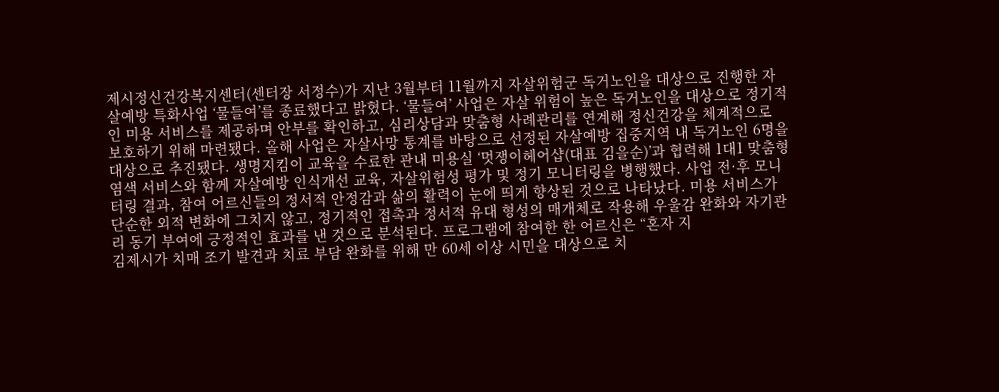제시정신건강복지센터(센터장 서정수)가 지난 3월부터 11월까지 자살위험군 독거노인을 대상으로 진행한 자살예방 특화사업 ‘물들여’를 종료했다고 밝혔다. ‘물들여’ 사업은 자살 위험이 높은 독거노인을 대상으로 정기적인 미용 서비스를 제공하며 안부를 확인하고, 심리상담과 맞춤형 사례관리를 연계해 정신건강을 체계적으로 보호하기 위해 마련됐다. 올해 사업은 자살사망 통계를 바탕으로 선정된 자살예방 집중지역 내 독거노인 6명을 대상으로 추진됐다. 생명지킴이 교육을 수료한 관내 미용실 ‘멋쟁이헤어샵(대표 김을순)’과 협력해 1대1 맞춤형 염색 서비스와 함께 자살예방 인식개선 교육, 자살위험성 평가 및 정기 모니터링을 병행했다. 사업 전·후 모니터링 결과, 참여 어르신들의 정서적 안정감과 삶의 활력이 눈에 띄게 향상된 것으로 나타났다. 미용 서비스가 단순한 외적 변화에 그치지 않고, 정기적인 접촉과 정서적 유대 형성의 매개체로 작용해 우울감 완화와 자기관리 동기 부여에 긍정적인 효과를 낸 것으로 분석된다. 프로그램에 참여한 한 어르신은 “혼자 지
김제시가 치매 조기 발견과 치료 부담 완화를 위해 만 60세 이상 시민을 대상으로 치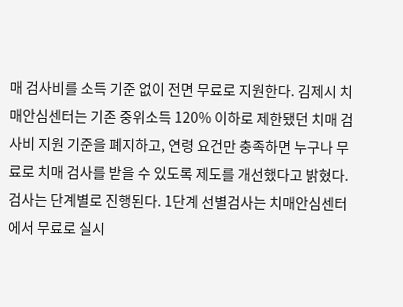매 검사비를 소득 기준 없이 전면 무료로 지원한다. 김제시 치매안심센터는 기존 중위소득 120% 이하로 제한됐던 치매 검사비 지원 기준을 폐지하고, 연령 요건만 충족하면 누구나 무료로 치매 검사를 받을 수 있도록 제도를 개선했다고 밝혔다. 검사는 단계별로 진행된다. 1단계 선별검사는 치매안심센터에서 무료로 실시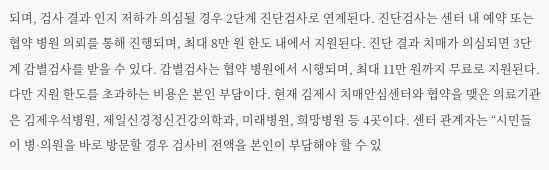되며, 검사 결과 인지 저하가 의심될 경우 2단계 진단검사로 연계된다. 진단검사는 센터 내 예약 또는 협약 병원 의뢰를 통해 진행되며, 최대 8만 원 한도 내에서 지원된다. 진단 결과 치매가 의심되면 3단계 감별검사를 받을 수 있다. 감별검사는 협약 병원에서 시행되며, 최대 11만 원까지 무료로 지원된다. 다만 지원 한도를 초과하는 비용은 본인 부담이다. 현재 김제시 치매안심센터와 협약을 맺은 의료기관은 김제우석병원, 제일신경정신건강의학과, 미래병원, 희망병원 등 4곳이다. 센터 관계자는 “시민들이 병·의원을 바로 방문할 경우 검사비 전액을 본인이 부담해야 할 수 있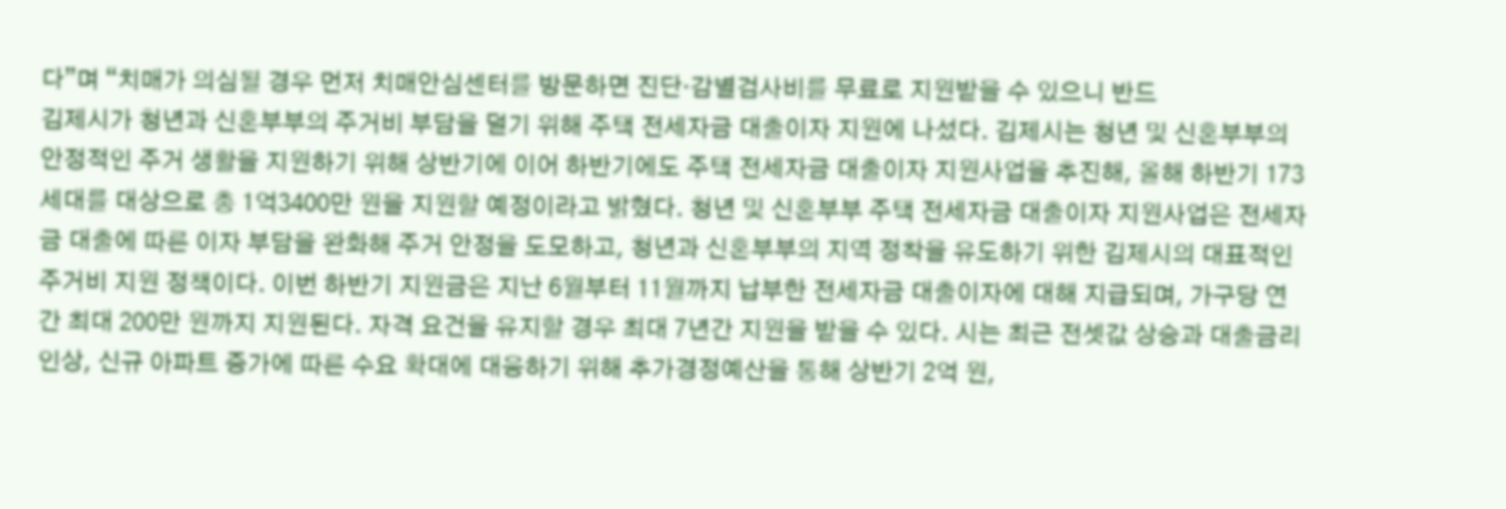다”며 “치매가 의심될 경우 먼저 치매안심센터를 방문하면 진단·감별검사비를 무료로 지원받을 수 있으니 반드
김제시가 청년과 신혼부부의 주거비 부담을 덜기 위해 주택 전세자금 대출이자 지원에 나섰다. 김제시는 청년 및 신혼부부의 안정적인 주거 생활을 지원하기 위해 상반기에 이어 하반기에도 주택 전세자금 대출이자 지원사업을 추진해, 올해 하반기 173세대를 대상으로 총 1억3400만 원을 지원할 예정이라고 밝혔다. 청년 및 신혼부부 주택 전세자금 대출이자 지원사업은 전세자금 대출에 따른 이자 부담을 완화해 주거 안정을 도모하고, 청년과 신혼부부의 지역 정착을 유도하기 위한 김제시의 대표적인 주거비 지원 정책이다. 이번 하반기 지원금은 지난 6월부터 11월까지 납부한 전세자금 대출이자에 대해 지급되며, 가구당 연간 최대 200만 원까지 지원된다. 자격 요건을 유지할 경우 최대 7년간 지원을 받을 수 있다. 시는 최근 전셋값 상승과 대출금리 인상, 신규 아파트 증가에 따른 수요 확대에 대응하기 위해 추가경정예산을 통해 상반기 2억 원,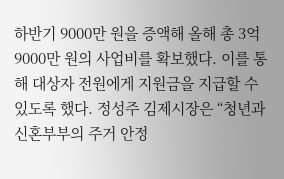하반기 9000만 원을 증액해 올해 총 3억9000만 원의 사업비를 확보했다. 이를 통해 대상자 전원에게 지원금을 지급할 수 있도록 했다. 정성주 김제시장은 “청년과 신혼부부의 주거 안정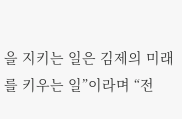을 지키는 일은 김제의 미래를 키우는 일”이라며 “전